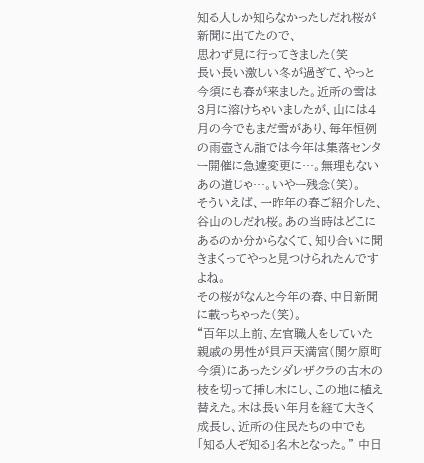知る人しか知らなかったしだれ桜が新聞に出てたので、
思わず見に行ってきました(笑
長い長い激しい冬が過ぎて、やっと今須にも春が来ました。近所の雪は3月に溶けちゃいましたが、山には4月の今でもまだ雪があり、毎年恒例の雨壺さん詣では今年は集落センター開催に急遽変更に…。無理もないあの道じゃ…。いやー残念(笑)。
そういえば、一昨年の春ご紹介した、谷山のしだれ桜。あの当時はどこにあるのか分からなくて、知り合いに聞きまくってやっと見つけられたんですよね。
その桜がなんと今年の春、中日新聞に載っちゃった(笑)。
“百年以上前、左官職人をしていた親戚の男性が貝戸天満宮(関ケ原町今須)にあったシダレザクラの古木の枝を切って挿し木にし、この地に植え替えた。木は長い年月を経て大きく成長し、近所の住民たちの中でも「知る人ぞ知る」名木となった。” 中日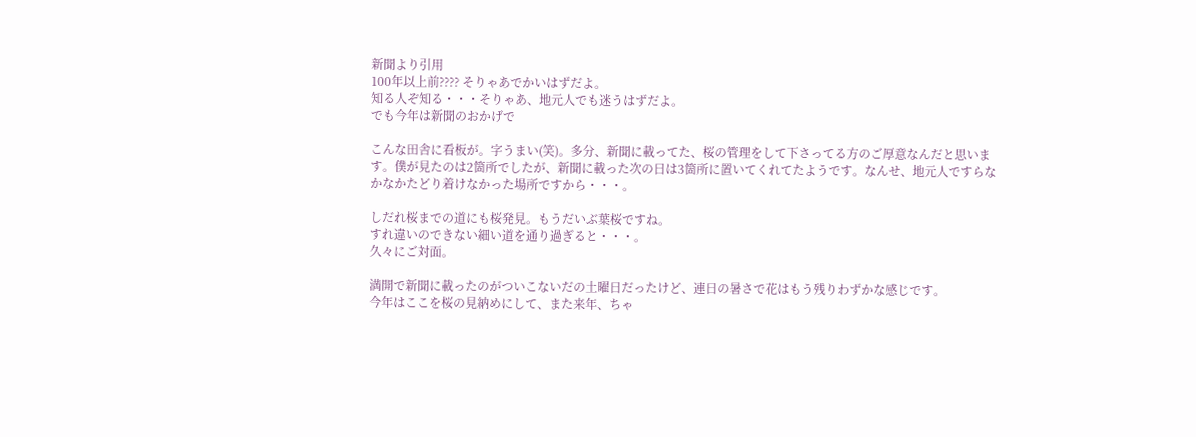新聞より引用
100年以上前???? そりゃあでかいはずだよ。
知る人ぞ知る・・・そりゃあ、地元人でも迷うはずだよ。
でも今年は新聞のおかげで

こんな田舎に看板が。字うまい(笑)。多分、新聞に載ってた、桜の管理をして下さってる方のご厚意なんだと思います。僕が見たのは2箇所でしたが、新聞に載った次の日は3箇所に置いてくれてたようです。なんせ、地元人ですらなかなかたどり着けなかった場所ですから・・・。

しだれ桜までの道にも桜発見。もうだいぶ葉桜ですね。
すれ違いのできない細い道を通り過ぎると・・・。
久々にご対面。

満開で新聞に載ったのがついこないだの土曜日だったけど、連日の暑さで花はもう残りわずかな感じです。
今年はここを桜の見納めにして、また来年、ちゃ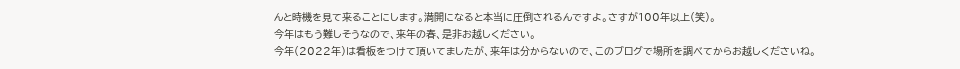んと時機を見て来ることにします。満開になると本当に圧倒されるんですよ。さすが100年以上(笑)。
今年はもう難しそうなので、来年の春、是非お越しください。
今年(2022年)は看板をつけて頂いてましたが、来年は分からないので、このブログで場所を調べてからお越しくださいね。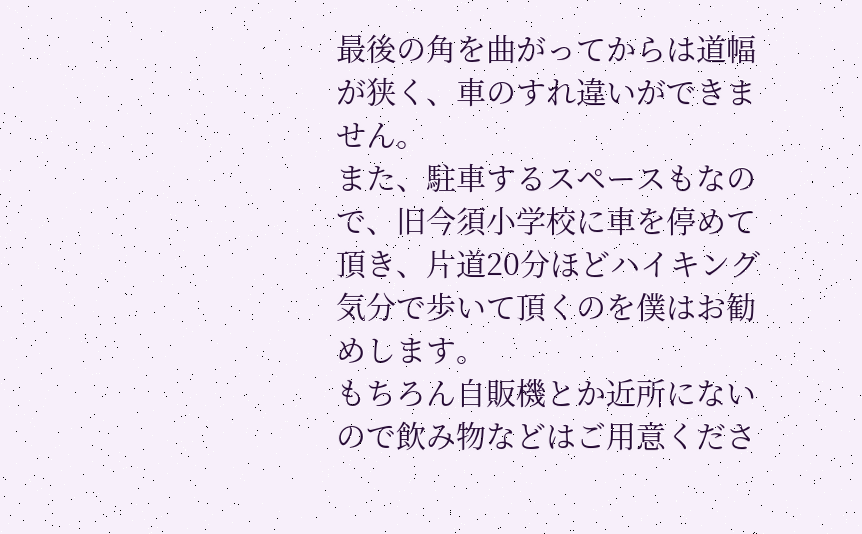最後の角を曲がってからは道幅が狭く、車のすれ違いができません。
また、駐車するスペースもなので、旧今須小学校に車を停めて頂き、片道20分ほどハイキング気分で歩いて頂くのを僕はお勧めします。
もちろん自販機とか近所にないので飲み物などはご用意くださ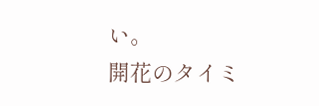い。
開花のタイミ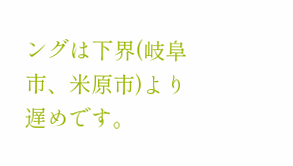ングは下界(岐阜市、米原市)より遅めです。